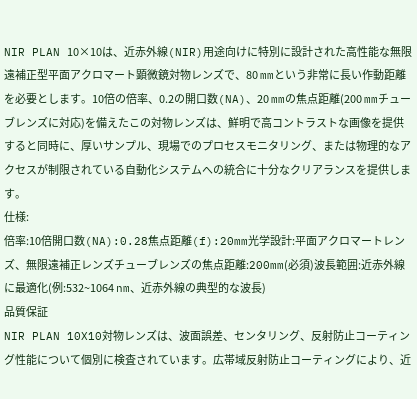NIR PLAN 10×10は、近赤外線(NIR)用途向けに特別に設計された高性能な無限遠補正型平面アクロマート顕微鏡対物レンズで、80 mmという非常に長い作動距離を必要とします。10倍の倍率、0.2の開口数(NA)、20 mmの焦点距離(200 mmチューブレンズに対応)を備えたこの対物レンズは、鮮明で高コントラストな画像を提供すると同時に、厚いサンプル、現場でのプロセスモニタリング、または物理的なアクセスが制限されている自動化システムへの統合に十分なクリアランスを提供します。
仕様:
倍率:10倍開口数(NA):0.28焦点距離(f):20mm光学設計:平面アクロマートレンズ、無限遠補正レンズチューブレンズの焦点距離:200mm(必須)波長範囲:近赤外線に最適化(例:532~1064 nm、近赤外線の典型的な波長)
品質保証
NIR PLAN 10X10対物レンズは、波面誤差、センタリング、反射防止コーティング性能について個別に検査されています。広帯域反射防止コーティングにより、近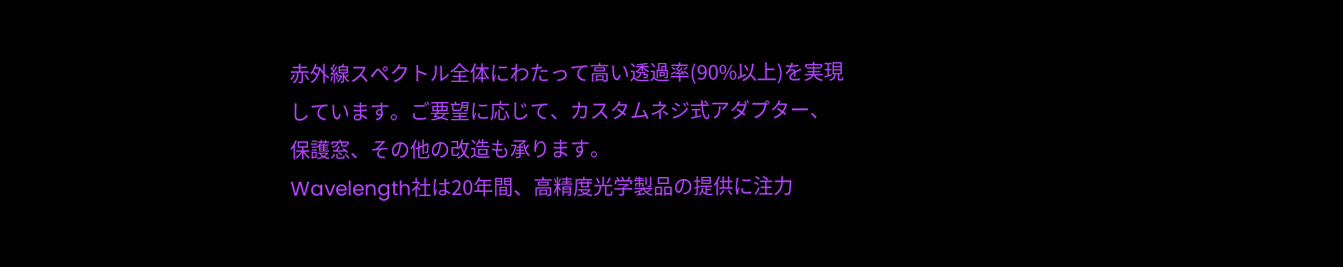赤外線スペクトル全体にわたって高い透過率(90%以上)を実現しています。ご要望に応じて、カスタムネジ式アダプター、保護窓、その他の改造も承ります。
Wavelength社は20年間、高精度光学製品の提供に注力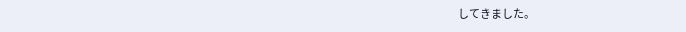してきました。